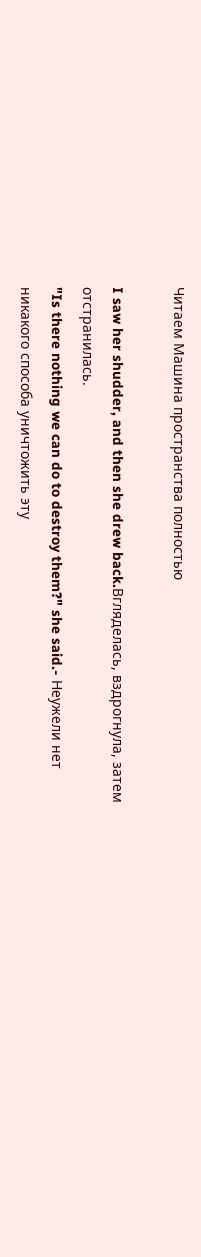Читаем Машина пространства полностью

I saw her shudder, and then she drew back.Вгляделась, вздрогнула, затем отстранилась.
"Is there nothing we can do to destroy them?" she said.- Неужели нет никакого способа уничтожить эту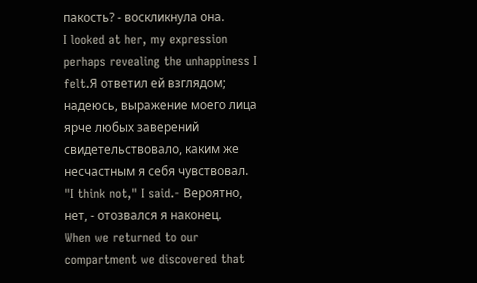пакость? - воскликнула она.
I looked at her, my expression perhaps revealing the unhappiness I felt.Я ответил ей взглядом; надеюсь, выражение моего лица ярче любых заверений свидетельствовало, каким же несчастным я себя чувствовал.
"I think not," I said.- Вероятно, нет, - отозвался я наконец.
When we returned to our compartment we discovered that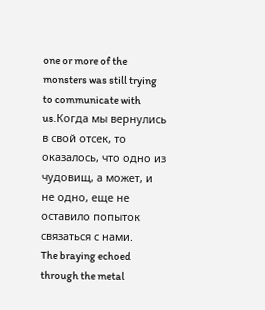one or more of the monsters was still trying to communicate with us.Когда мы вернулись в свой отсек, то оказалось, что одно из чудовищ, а может, и не одно, еще не оставило попыток связаться с нами.
The braying echoed through the metal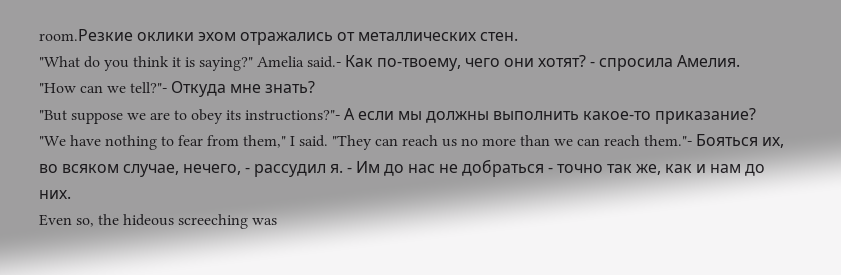room.Резкие оклики эхом отражались от металлических стен.
"What do you think it is saying?" Amelia said.- Как по-твоему, чего они хотят? - спросила Амелия.
"How can we tell?"- Откуда мне знать?
"But suppose we are to obey its instructions?"- А если мы должны выполнить какое-то приказание?
"We have nothing to fear from them," I said. "They can reach us no more than we can reach them."- Бояться их, во всяком случае, нечего, - рассудил я. - Им до нас не добраться - точно так же, как и нам до них.
Even so, the hideous screeching was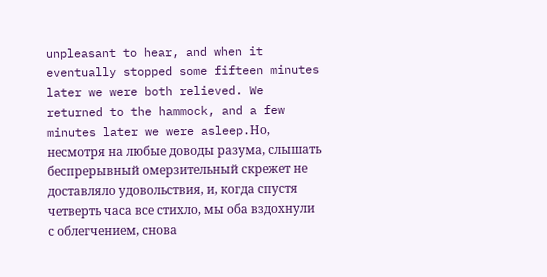unpleasant to hear, and when it eventually stopped some fifteen minutes later we were both relieved. We returned to the hammock, and a few minutes later we were asleep.Но, несмотря на любые доводы разума, слышать беспрерывный омерзительный скрежет не доставляло удовольствия, и, когда спустя четверть часа все стихло, мы оба вздохнули с облегчением, снова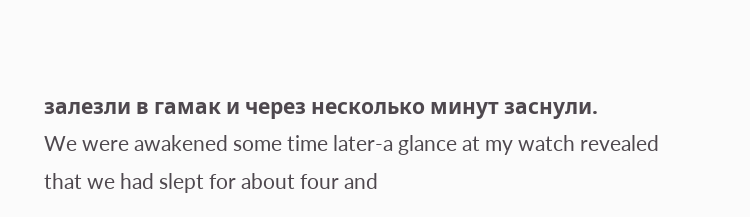залезли в гамак и через несколько минут заснули.
We were awakened some time later-a glance at my watch revealed that we had slept for about four and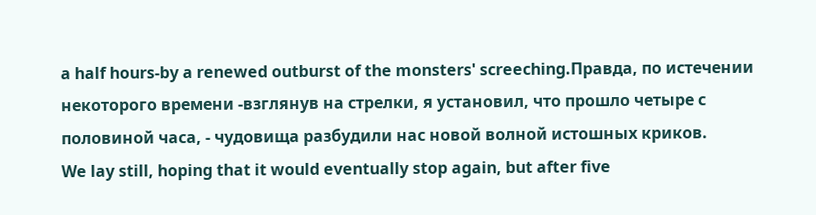a half hours-by a renewed outburst of the monsters' screeching.Правда, по истечении некоторого времени -взглянув на стрелки, я установил, что прошло четыре с половиной часа, - чудовища разбудили нас новой волной истошных криков.
We lay still, hoping that it would eventually stop again, but after five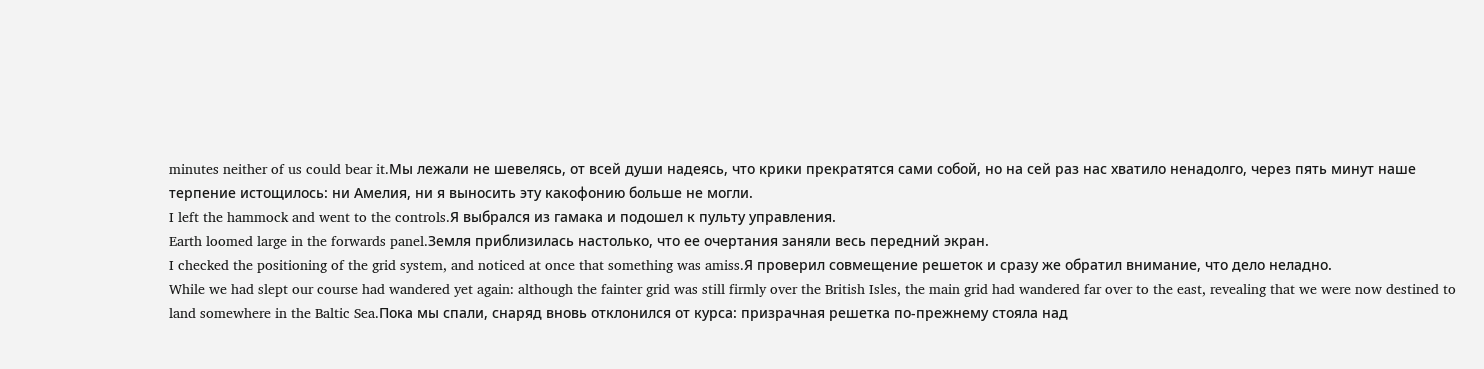minutes neither of us could bear it.Мы лежали не шевелясь, от всей души надеясь, что крики прекратятся сами собой, но на сей раз нас хватило ненадолго, через пять минут наше терпение истощилось: ни Амелия, ни я выносить эту какофонию больше не могли.
I left the hammock and went to the controls.Я выбрался из гамака и подошел к пульту управления.
Earth loomed large in the forwards panel.Земля приблизилась настолько, что ее очертания заняли весь передний экран.
I checked the positioning of the grid system, and noticed at once that something was amiss.Я проверил совмещение решеток и сразу же обратил внимание, что дело неладно.
While we had slept our course had wandered yet again: although the fainter grid was still firmly over the British Isles, the main grid had wandered far over to the east, revealing that we were now destined to land somewhere in the Baltic Sea.Пока мы спали, снаряд вновь отклонился от курса: призрачная решетка по-прежнему стояла над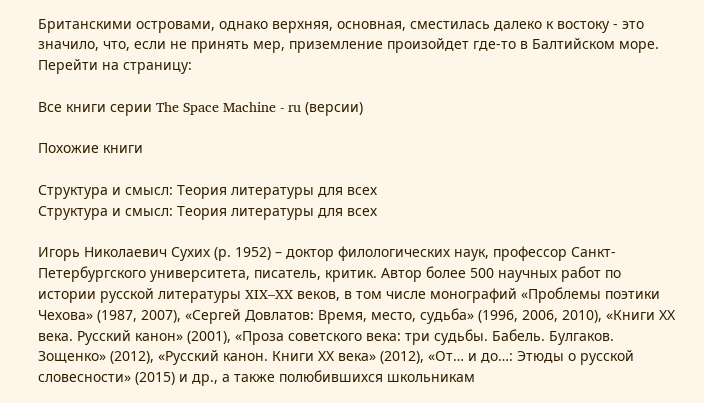Британскими островами, однако верхняя, основная, сместилась далеко к востоку - это значило, что, если не принять мер, приземление произойдет где-то в Балтийском море.
Перейти на страницу:

Все книги серии The Space Machine - ru (версии)

Похожие книги

Структура и смысл: Теория литературы для всех
Структура и смысл: Теория литературы для всех

Игорь Николаевич Сухих (р. 1952) – доктор филологических наук, профессор Санкт-Петербургского университета, писатель, критик. Автор более 500 научных работ по истории русской литературы XIX–XX веков, в том числе монографий «Проблемы поэтики Чехова» (1987, 2007), «Сергей Довлатов: Время, место, судьба» (1996, 2006, 2010), «Книги ХХ века. Русский канон» (2001), «Проза советского века: три судьбы. Бабель. Булгаков. Зощенко» (2012), «Русский канон. Книги ХХ века» (2012), «От… и до…: Этюды о русской словесности» (2015) и др., а также полюбившихся школьникам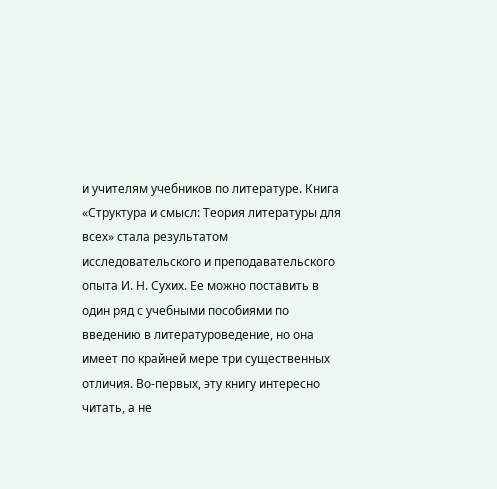и учителям учебников по литературе. Книга «Структура и смысл: Теория литературы для всех» стала результатом исследовательского и преподавательского опыта И. Н. Сухих. Ее можно поставить в один ряд с учебными пособиями по введению в литературоведение, но она имеет по крайней мере три существенных отличия. Во-первых, эту книгу интересно читать, а не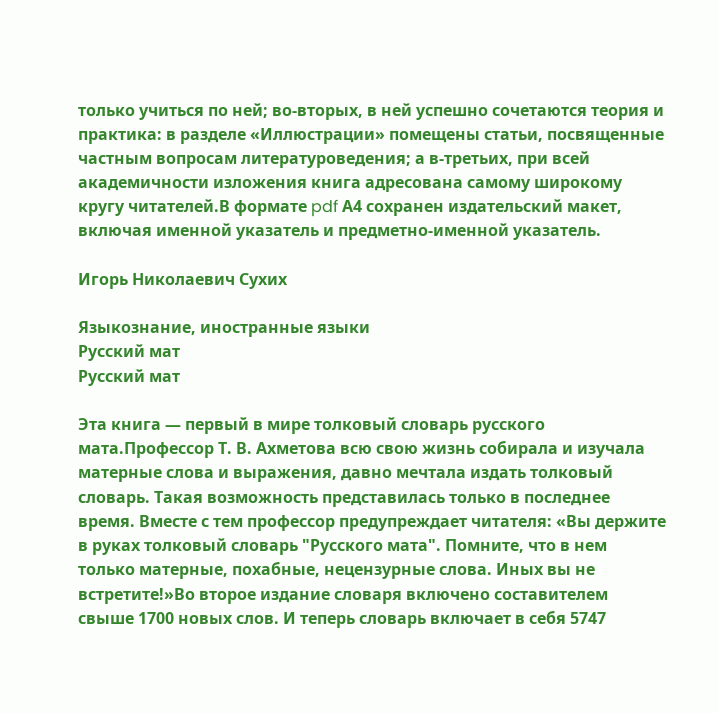только учиться по ней; во-вторых, в ней успешно сочетаются теория и практика: в разделе «Иллюстрации» помещены статьи, посвященные частным вопросам литературоведения; а в-третьих, при всей академичности изложения книга адресована самому широкому кругу читателей.В формате pdf А4 сохранен издательский макет, включая именной указатель и предметно-именной указатель.

Игорь Николаевич Сухих

Языкознание, иностранные языки
Русский мат
Русский мат

Эта книга — первый в мире толковый словарь русского мата.Профессор Т. В. Ахметова всю свою жизнь собирала и изучала матерные слова и выражения, давно мечтала издать толковый словарь. Такая возможность представилась только в последнее время. Вместе с тем профессор предупреждает читателя: «Вы держите в руках толковый словарь "Русского мата". Помните, что в нем только матерные, похабные, нецензурные слова. Иных вы не встретите!»Во второе издание словаря включено составителем свыше 1700 новых слов. И теперь словарь включает в себя 5747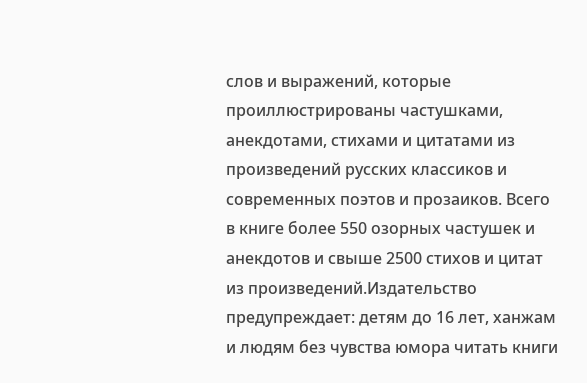слов и выражений, которые проиллюстрированы частушками, анекдотами, стихами и цитатами из произведений русских классиков и современных поэтов и прозаиков. Всего в книге более 550 озорных частушек и анекдотов и свыше 2500 стихов и цитат из произведений.Издательство предупреждает: детям до 16 лет, ханжам и людям без чувства юмора читать книги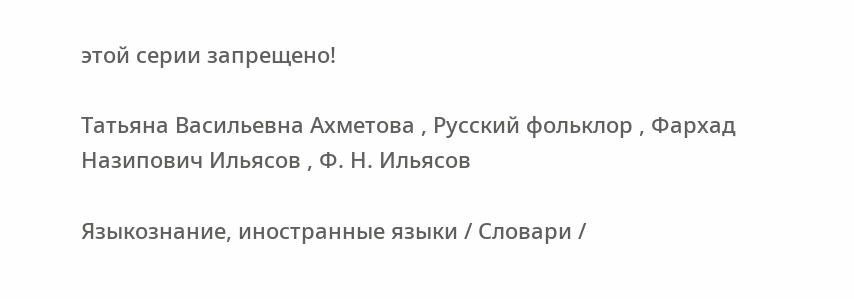этой серии запрещено!

Татьяна Васильевна Ахметова , Русский фольклор , Фархад Назипович Ильясов , Ф. Н. Ильясов

Языкознание, иностранные языки / Словари /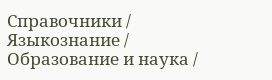Справочники / Языкознание / Образование и наука /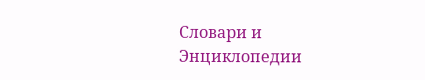Словари и Энциклопедии